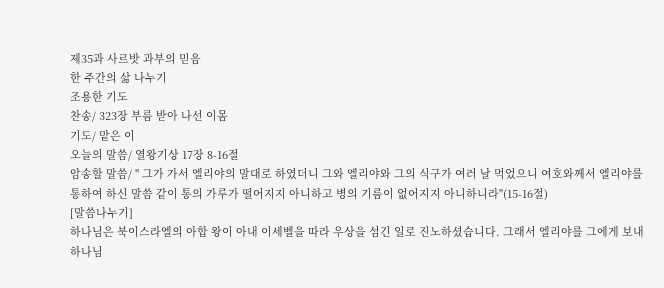제35과 사르밧 과부의 믿음
한 주간의 삶 나누기
조용한 기도
찬송/ 323장 부름 받아 나선 이몸
기도/ 맡은 이
오늘의 말씀/ 열왕기상 17장 8-16절
암송할 말씀/ " 그가 가서 엘리야의 말대로 하였더니 그와 엘리야와 그의 식구가 여러 날 먹었으니 여호와께서 엘리야를 통하여 하신 말씀 같이 통의 가루가 떨어지지 아니하고 병의 기름이 없어지지 아니하니라"(15-16절)
[말씀나누기]
하나님은 북이스라엘의 아합 왕이 아내 이세벨을 따라 우상을 섬긴 일로 진노하셨습니다. 그래서 엘리야를 그에게 보내 하나님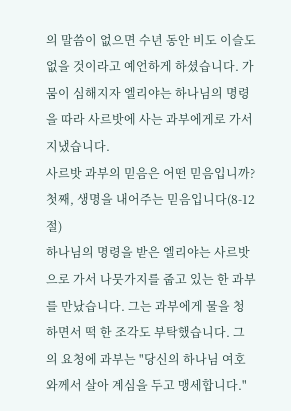의 말씀이 없으면 수년 동안 비도 이슬도 없을 것이라고 예언하게 하셨습니다. 가뭄이 심해지자 엘리야는 하나님의 명령을 따라 사르밧에 사는 과부에게로 가서 지냈습니다.
사르밧 과부의 믿음은 어떤 믿음입니까?
첫째, 생명을 내어주는 믿음입니다(8-12절)
하나님의 명령을 받은 엘리야는 사르밧으로 가서 나뭇가지를 줍고 있는 한 과부를 만났습니다. 그는 과부에게 물을 청하면서 떡 한 조각도 부탁했습니다. 그의 요청에 과부는 "당신의 하나님 여호와께서 살아 계심을 두고 맹세합니다."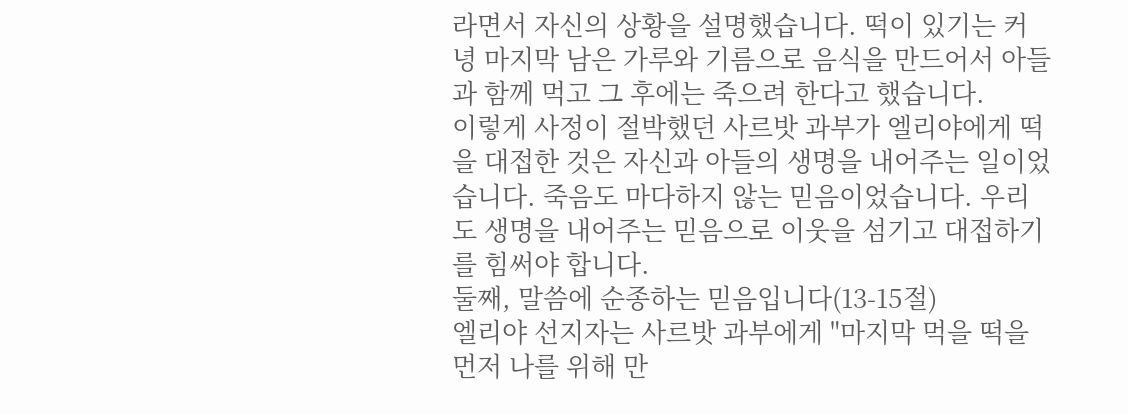라면서 자신의 상황을 설명했습니다. 떡이 있기는 커녕 마지막 남은 가루와 기름으로 음식을 만드어서 아들과 함께 먹고 그 후에는 죽으려 한다고 했습니다.
이렇게 사정이 절박했던 사르밧 과부가 엘리야에게 떡을 대접한 것은 자신과 아들의 생명을 내어주는 일이었습니다. 죽음도 마다하지 않는 믿음이었습니다. 우리도 생명을 내어주는 믿음으로 이웃을 섬기고 대접하기를 힘써야 합니다.
둘째, 말씀에 순종하는 믿음입니다(13-15절)
엘리야 선지자는 사르밧 과부에게 "마지막 먹을 떡을 먼저 나를 위해 만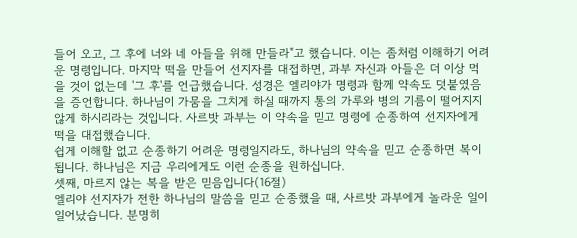들어 오고, 그 후에 너와 네 아들을 위해 만들라"고 했습니다. 이는 좀처럼 이해하기 어려운 명령입니다. 마지막 떡을 만들어 선지자를 대접하면, 과부 자신과 아들은 더 이상 먹을 것이 없는데 '그 후'를 언급했습니다. 성경은 엘리야가 명령과 함께 약속도 덧붙였음을 증언합니다. 하나님이 가뭄을 그치게 하실 때까지 통의 가루와 병의 기름이 떨어지지 않게 하시리라는 것입니다. 사르밧 과부는 이 약속을 믿고 명령에 순종하여 선지자에게 떡을 대접했습니다.
쉽게 이해할 없고 순종하기 어려운 명령일지라도, 하나님의 약속을 믿고 순종하면 복이 됩니다. 하나님은 지금 우리에게도 이런 순종을 원하십니다.
셋째, 마르지 않는 복을 받은 믿음입니다(16절)
엘리야 선지자가 전한 하나님의 말씀을 믿고 순종했을 때, 사르밧 과부에게 놀라운 일이 일어났습니다. 분명히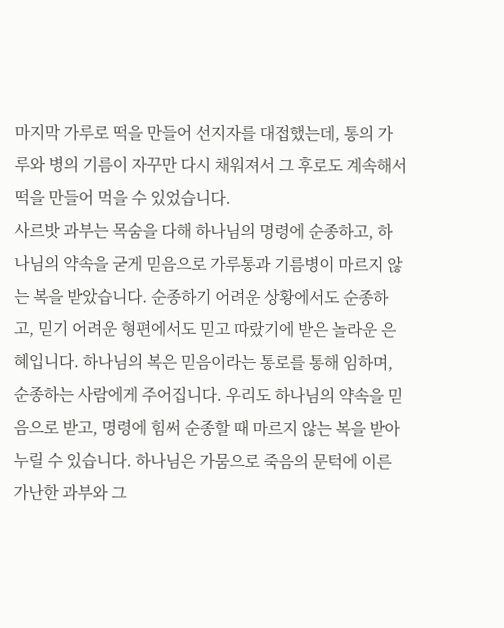마지막 가루로 떡을 만들어 선지자를 대접했는데, 통의 가루와 병의 기름이 자꾸만 다시 채워져서 그 후로도 계속해서 떡을 만들어 먹을 수 있었습니다.
사르밧 과부는 목숨을 다해 하나님의 명령에 순종하고, 하나님의 약속을 굳게 믿음으로 가루통과 기름병이 마르지 않는 복을 받았습니다. 순종하기 어려운 상황에서도 순종하고, 믿기 어려운 형편에서도 믿고 따랐기에 받은 놀라운 은혜입니다. 하나님의 복은 믿음이라는 통로를 통해 임하며, 순종하는 사람에게 주어집니다. 우리도 하나님의 약속을 믿음으로 받고, 명령에 힘써 순종할 때 마르지 않는 복을 받아 누릴 수 있습니다. 하나님은 가뭄으로 죽음의 문턱에 이른 가난한 과부와 그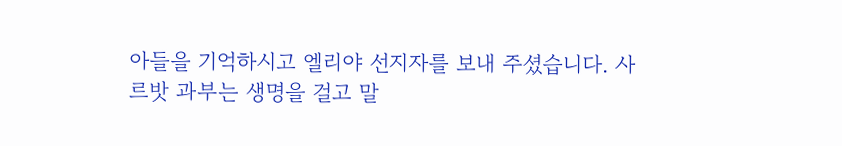아들을 기억하시고 엘리야 선지자를 보내 주셨습니다. 사르밧 과부는 생명을 걸고 말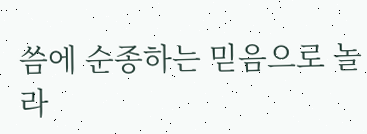씀에 순종하는 믿음으로 놀라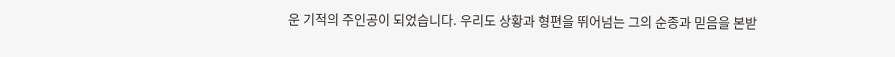운 기적의 주인공이 되었습니다. 우리도 상황과 형편을 뛰어넘는 그의 순종과 믿음을 본받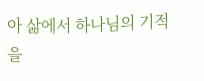아 삶에서 하나님의 기적을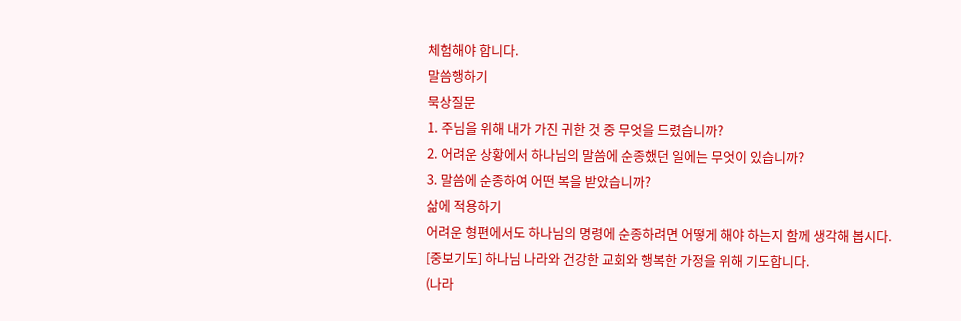체험해야 합니다.
말씀행하기
묵상질문
1. 주님을 위해 내가 가진 귀한 것 중 무엇을 드렸습니까?
2. 어려운 상황에서 하나님의 말씀에 순종했던 일에는 무엇이 있습니까?
3. 말씀에 순종하여 어떤 복을 받았습니까?
삶에 적용하기
어려운 형편에서도 하나님의 명령에 순종하려면 어떻게 해야 하는지 함께 생각해 봅시다.
[중보기도] 하나님 나라와 건강한 교회와 행복한 가정을 위해 기도합니다.
(나라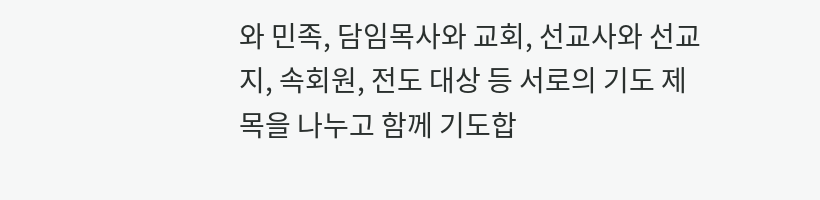와 민족, 담임목사와 교회, 선교사와 선교지, 속회원, 전도 대상 등 서로의 기도 제목을 나누고 함께 기도합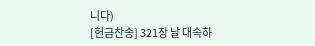니다)
[헌금찬송] 321장 날 대속하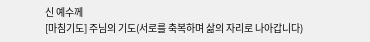신 예수께
[마침기도] 주님의 기도(서로를 축복하며 삶의 자리로 나아갑니다)